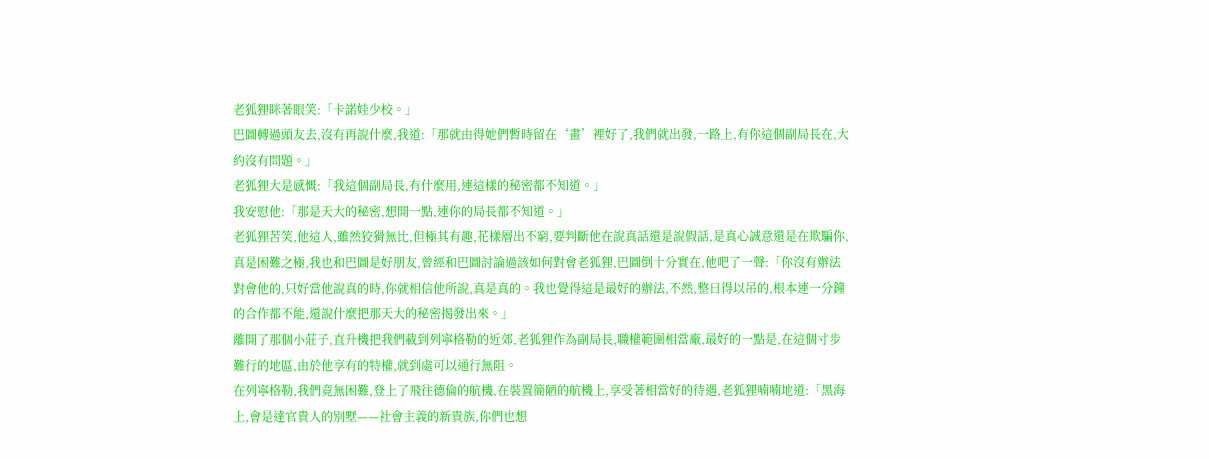老狐狸眯著眼笑:「卡諾娃少校。」
巴圖轉過頭友去,沒有再說什麼,我道:「那就由得她們暫時留在‘畫’裡好了,我們就出發,一路上,有你這個副局長在,大約沒有問題。」
老狐狸大是感慨:「我這個副局長,有什麼用,連這樣的秘密都不知道。」
我安慰他:「那是天大的秘密,想開一點,連你的局長都不知道。」
老狐狸苦笑,他這人,雖然狡猾無比,但極其有趣,花樣層出不窮,要判斷他在說真話還是說假話,是真心誠意還是在欺騙你,真是困難之極,我也和巴圖是好朋友,曾經和巴圖討論過該如何對會老狐狸,巴圖倒十分實在,他吧了一聲:「你沒有辦法對會他的,只好當他說真的時,你就相信他所說,真是真的。我也覺得這是最好的辦法,不然,整日得以吊的,根本連一分鐘的合作都不能,還說什麼把那天大的秘密揭發出來。」
離開了那個小莊子,直升機把我們載到列寧格勒的近郊,老狐狸作為副局長,職權範圍相當廠,最好的一點是,在這個寸步難行的地區,由於他享有的特權,就到處可以通行無阻。
在列寧格勒,我們竟無困難,登上了飛往德倫的航機,在裝置簡陋的航機上,享受著相當好的待遇,老狐狸喃喃地道:「黑海上,會是達官貴人的別墅——社會主義的新貴族,你們也想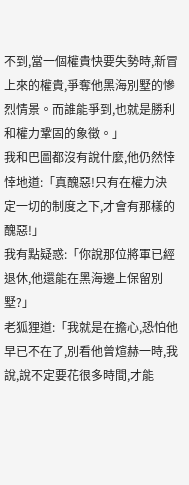不到,當一個權貴快要失勢時,新冒上來的權貴,爭奪他黑海別墅的慘烈情景。而誰能爭到,也就是勝利和權力鞏固的象徵。」
我和巴圖都沒有說什麼,他仍然悻悻地道:「真醜惡!只有在權力決定一切的制度之下,才會有那樣的醜惡!」
我有點疑惑:「你說那位將軍已經退休,他還能在黑海邊上保留別墅?」
老狐狸道:「我就是在擔心,恐怕他早已不在了,別看他曾煊赫一時,我說,說不定要花很多時間,才能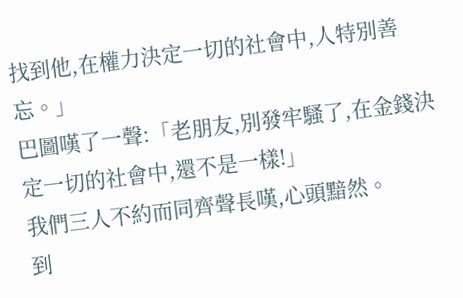找到他,在權力決定一切的社會中,人特別善忘。」
巴圖嘆了一聲:「老朋友,別發牢騷了,在金錢決定一切的社會中,還不是一樣!」
我們三人不約而同齊聲長嘆,心頭黯然。
到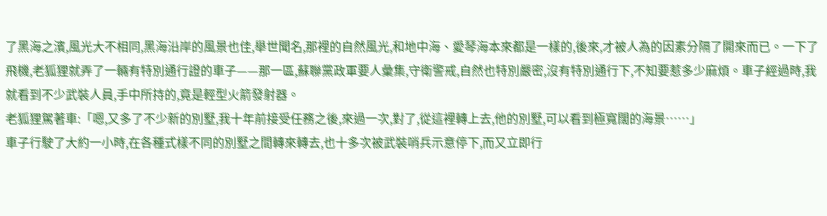了黑海之濱,風光大不相同,黑海沿岸的風景也佳,舉世聞名,那裡的自然風光,和地中海、愛琴海本來都是一樣的,後來,才被人為的因素分隔了開來而已。一下了飛機,老狐狸就弄了一輛有特別通行證的車子——那一區,蘇聯黨政軍要人彙集,守衛警戒,自然也特別嚴密,沒有特別通行下,不知要惹多少麻煩。車子經過時,我就看到不少武裝人員,手中所持的,竟是輕型火箭發射器。
老狐狸駕著車:「嗯,又多了不少新的別墅,我十年前接受任務之後,來過一次,對了,從這裡轉上去,他的別墅,可以看到極寬闊的海景……」
車子行駛了大約一小時,在各種式樣不同的別墅之間轉來轉去,也十多次被武裝哨兵示意停下,而又立即行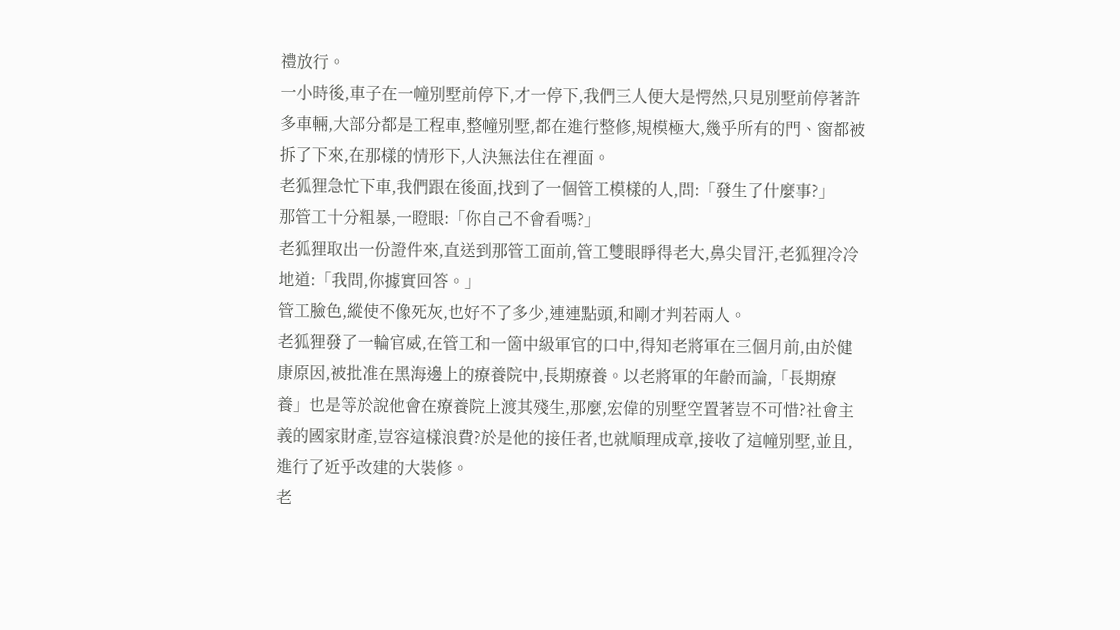禮放行。
一小時後,車子在一幢別墅前停下,才一停下,我們三人便大是愕然,只見別墅前停著許多車輛,大部分都是工程車,整幢別墅,都在進行整修,規模極大,幾乎所有的門、窗都被拆了下來,在那樣的情形下,人決無法住在裡面。
老狐狸急忙下車,我們跟在後面,找到了一個管工模樣的人,問:「發生了什麼事?」
那管工十分粗暴,一瞪眼:「你自己不會看嗎?」
老狐狸取出一份證件來,直送到那管工面前,管工雙眼睜得老大,鼻尖冒汗,老狐狸冷冷地道:「我問,你據實回答。」
管工臉色,縱使不像死灰,也好不了多少,連連點頭,和剛才判若兩人。
老狐狸發了一輪官威,在管工和一箇中級軍官的口中,得知老將軍在三個月前,由於健康原因,被批准在黑海邊上的療養院中,長期療養。以老將軍的年齡而論,「長期療養」也是等於說他會在療養院上渡其殘生,那麼,宏偉的別墅空置著豈不可惜?社會主義的國家財產,豈容這樣浪費?於是他的接任者,也就順理成章,接收了這幢別墅,並且,進行了近乎改建的大裝修。
老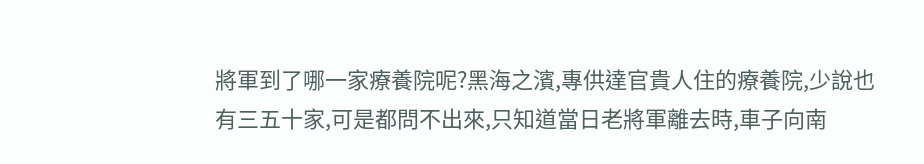將軍到了哪一家療養院呢?黑海之濱,專供達官貴人住的療養院,少說也有三五十家,可是都問不出來,只知道當日老將軍離去時,車子向南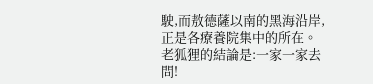駛,而敖德薩以南的黑海沿岸,正是各療養院集中的所在。
老狐狸的結論是:一家一家去問!